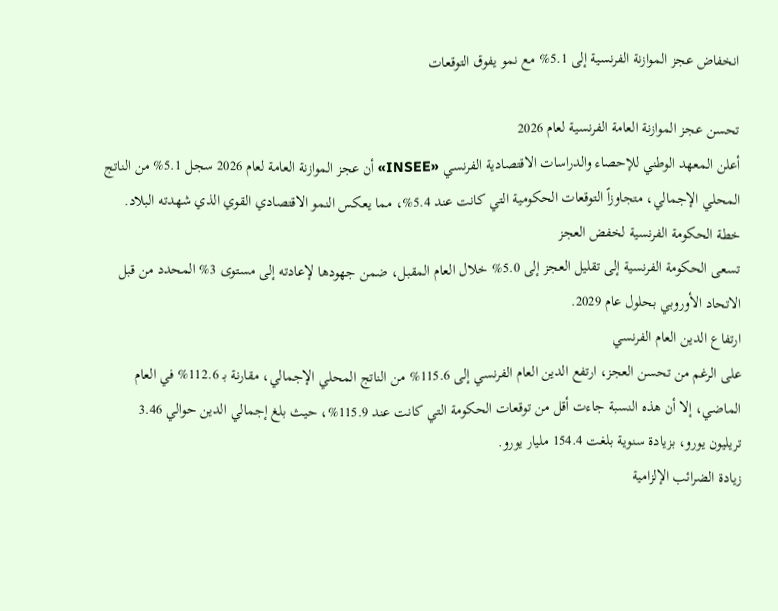انخفاض عجز الموازنة الفرنسية إلى 5.1% مع نمو يفوق التوقعات

تحسن عجز الموازنة العامة الفرنسية لعام 2026
أعلن المعهد الوطني للإحصاء والدراسات الاقتصادية الفرنسي «INSEE» أن عجز الموازنة العامة لعام 2026 سجل 5.1% من الناتج المحلي الإجمالي، متجاوزاً التوقعات الحكومية التي كانت عند 5.4%، مما يعكس النمو الاقتصادي القوي الذي شهدته البلاد.
خطة الحكومة الفرنسية لخفض العجز
تسعى الحكومة الفرنسية إلى تقليل العجز إلى 5.0% خلال العام المقبل، ضمن جهودها لإعادته إلى مستوى 3% المحدد من قبل الاتحاد الأوروبي بحلول عام 2029.
ارتفاع الدين العام الفرنسي
على الرغم من تحسن العجز، ارتفع الدين العام الفرنسي إلى 115.6% من الناتج المحلي الإجمالي، مقارنة بـ 112.6% في العام الماضي، إلا أن هذه النسبة جاءت أقل من توقعات الحكومة التي كانت عند 115.9%، حيث بلغ إجمالي الدين حوالي 3.46 تريليون يورو، بزيادة سنوية بلغت 154.4 مليار يورو.
زيادة الضرائب الإلزامية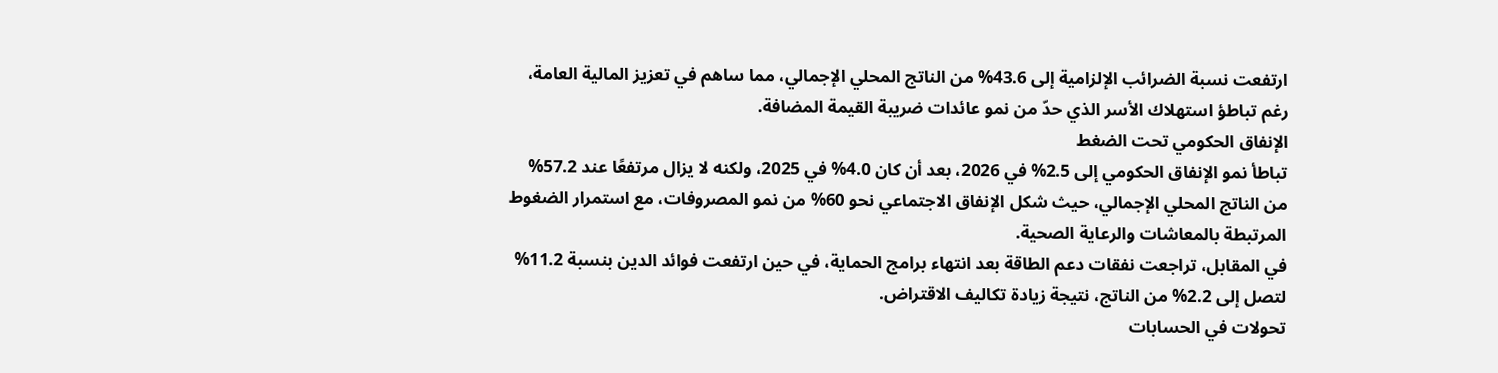ارتفعت نسبة الضرائب الإلزامية إلى 43.6% من الناتج المحلي الإجمالي، مما ساهم في تعزيز المالية العامة، رغم تباطؤ استهلاك الأسر الذي حدّ من نمو عائدات ضريبة القيمة المضافة.
الإنفاق الحكومي تحت الضغط
تباطأ نمو الإنفاق الحكومي إلى 2.5% في 2026، بعد أن كان 4.0% في 2025، ولكنه لا يزال مرتفعًا عند 57.2% من الناتج المحلي الإجمالي، حيث شكل الإنفاق الاجتماعي نحو 60% من نمو المصروفات، مع استمرار الضغوط المرتبطة بالمعاشات والرعاية الصحية.
في المقابل، تراجعت نفقات دعم الطاقة بعد انتهاء برامج الحماية، في حين ارتفعت فوائد الدين بنسبة 11.2% لتصل إلى 2.2% من الناتج، نتيجة زيادة تكاليف الاقتراض.
تحولات في الحسابات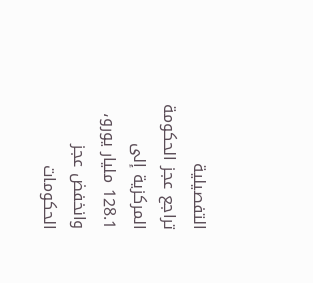التفصيلية
تراجع عجز الحكومة المركزية إلى 128.1 مليار يورو، وانخفض عجز الحكومات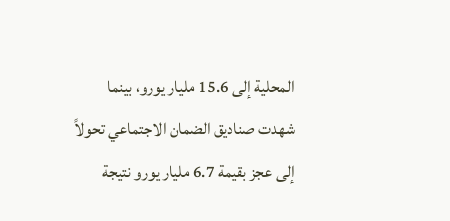المحلية إلى 15.6 مليار يورو، بينما شهدت صناديق الضمان الاجتماعي تحولاً إلى عجز بقيمة 6.7 مليار يورو نتيجة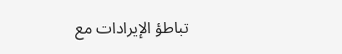تباطؤ الإيرادات مع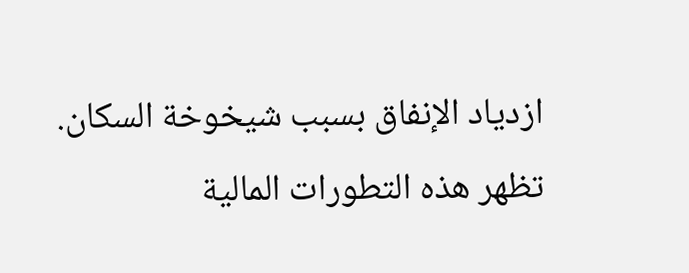ازدياد الإنفاق بسبب شيخوخة السكان.
تظهر هذه التطورات المالية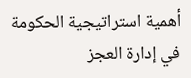أهمية استراتيجية الحكومة في إدارة العجز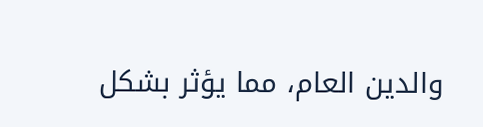والدين العام، مما يؤثر بشكل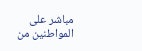مباشر على المواطنين من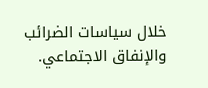خلال سياسات الضرائب والإنفاق الاجتماعي.